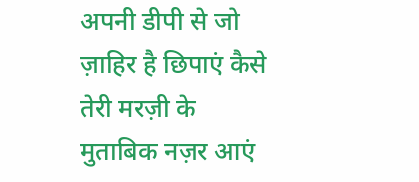अपनी डीपी से जो ज़ाहिर है छिपाएं कैसे तेरी मरज़ी के मुताबिक नज़र आएं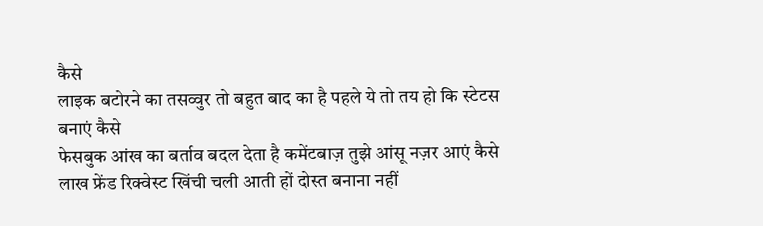कैसे
लाइक बटोरने का तसव्वुर तो बहुत बाद का है पहले ये तो तय हो कि स्टेटस बनाएं कैसे
फेसबुक आंख का बर्ताव बदल देता है कमेंटबाज़ तुझे आंसू नज़र आएं कैसे
लाख फ्रेंड रिक्वेस्ट खिंची चली आती हों दोस्त बनाना नहीं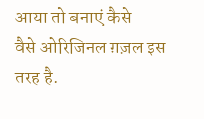आया तो बनाएं कैसे
वैसे ओरिजिनल ग़ज़ल इस तरह है.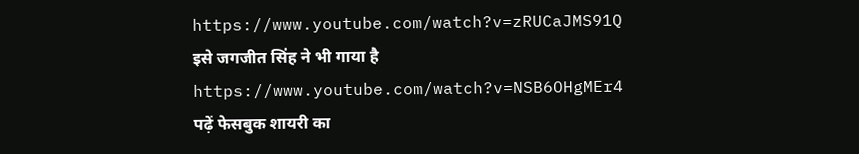https://www.youtube.com/watch?v=zRUCaJMS91Q इसे जगजीत सिंह ने भी गाया है https://www.youtube.com/watch?v=NSB6OHgMEr4 पढ़ें फेसबुक शायरी का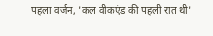पहला वर्जन, 'कल वीकएंड की पहली रात थी'